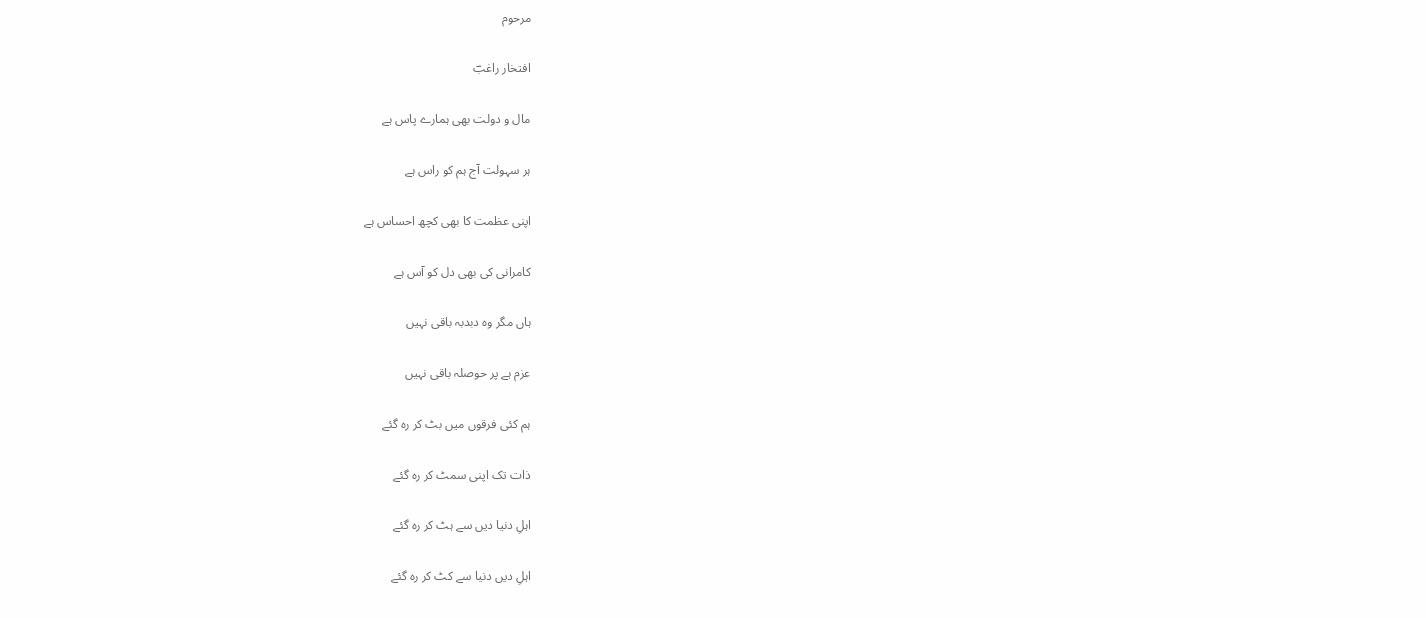مرحوم

افتخار راغبؔ

مال و دولت بھی ہمارے پاس ہے

ہر سہولت آج ہم کو راس ہے

اپنی عظمت کا بھی کچھ احساس ہے

کامرانی کی بھی دل کو آس ہے

ہاں مگر وہ دبدبہ باقی نہیں

عزم ہے پر حوصلہ باقی نہیں

ہم کئی فرقوں میں بٹ کر رہ گئے

ذات تک اپنی سمٹ کر رہ گئے

اہلِ دنیا دیں سے ہٹ کر رہ گئے

اہلِ دیں دنیا سے کٹ کر رہ گئے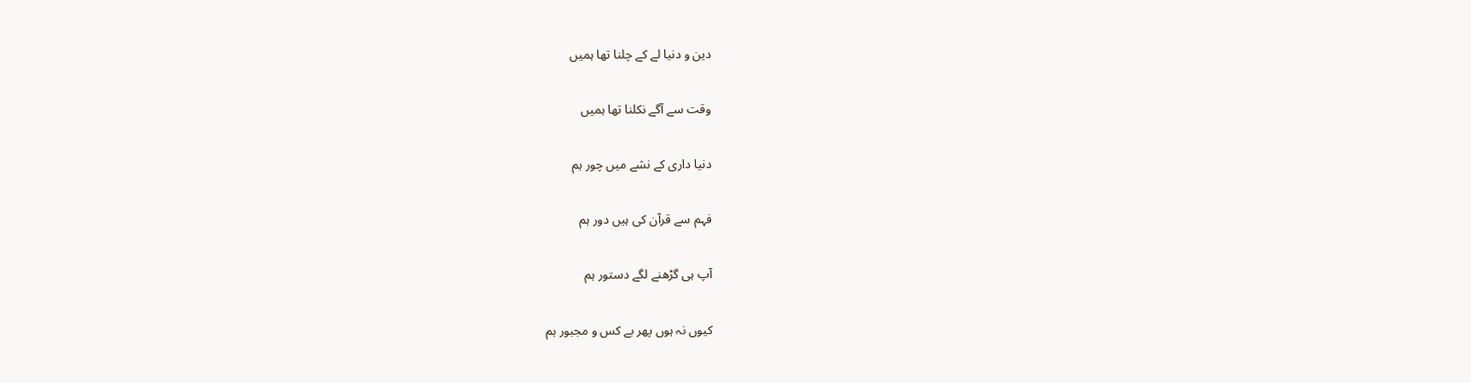دین و دنیا لے کے چلنا تھا ہمیں

وقت سے آگے نکلنا تھا ہمیں

دنیا داری کے نشے میں چور ہم

فہم سے قرآن کی ہیں دور ہم

آپ ہی گڑھنے لگے دستور ہم

کیوں نہ ہوں پھر بے کس و مجبور ہم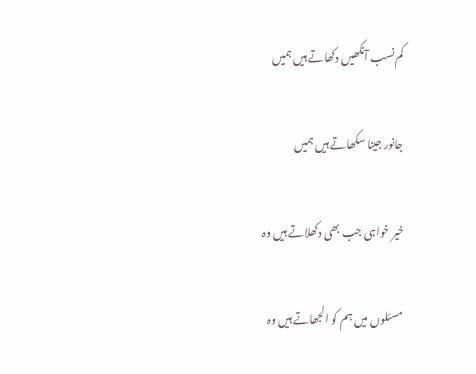کم نسب آنکھیں دکھاتے ہیں ہمیں

جانور جینا سکھاتے ہیں ہمیں

خیر خواہی جب بھی دکھلاتے ہیں وہ

مسئلوں میں ہم کو الجھاتے ہیں وہ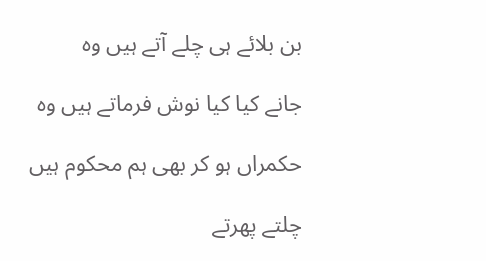بن بلائے ہی چلے آتے ہیں وہ

جانے کیا کیا نوش فرماتے ہیں وہ

حکمراں ہو کر بھی ہم محکوم ہیں

چلتے پھرتے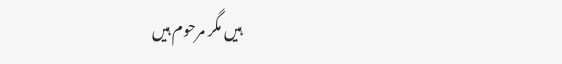ہیں مگر مرحوم ہیں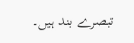تبصرے بند ہیں۔